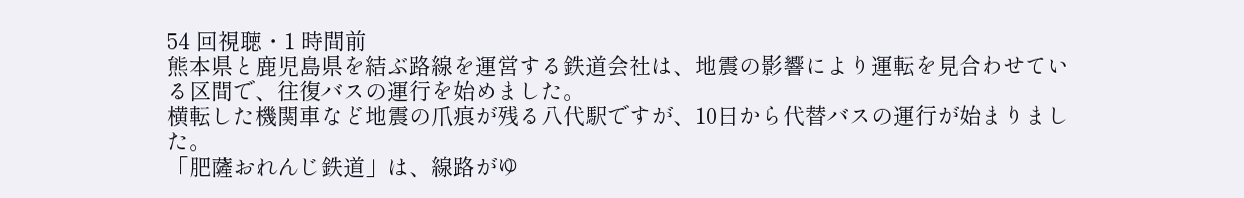54 回視聴・1 時間前
熊本県と鹿児島県を結ぶ路線を運営する鉄道会社は、地震の影響により運転を見合わせている区間で、往復バスの運行を始めました。
横転した機関車など地震の爪痕が残る八代駅ですが、10日から代替バスの運行が始まりました。
「肥薩おれんじ鉄道」は、線路がゆ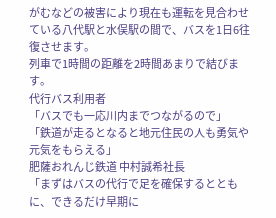がむなどの被害により現在も運転を見合わせている八代駅と水俣駅の間で、バスを1日6往復させます。
列車で1時間の距離を2時間あまりで結びます。
代行バス利用者
「バスでも一応川内までつながるので」
「鉄道が走るとなると地元住民の人も勇気や元気をもらえる」
肥薩おれんじ鉄道 中村誠希社長
「まずはバスの代行で足を確保するとともに、できるだけ早期に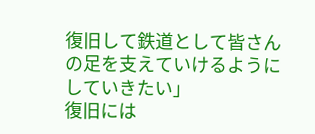復旧して鉄道として皆さんの足を支えていけるようにしていきたい」
復旧には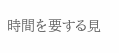時間を要する見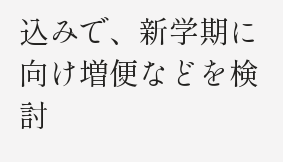込みで、新学期に向け増便などを検討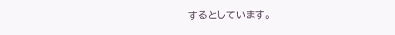するとしています。